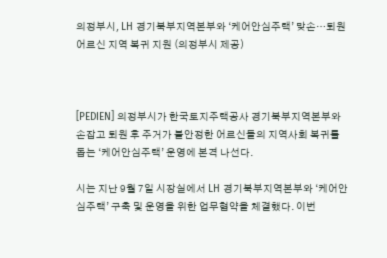의정부시, LH 경기북부지역본부와 ‘케어안심주택’ 맞손…퇴원 어르신 지역 복귀 지원 (의정부시 제공)



[PEDIEN] 의정부시가 한국토지주택공사 경기북부지역본부와 손잡고 퇴원 후 주거가 불안정한 어르신들의 지역사회 복귀를 돕는 ‘케어안심주택’ 운영에 본격 나선다.

시는 지난 9월 7일 시장실에서 LH 경기북부지역본부와 ‘케어안심주택’ 구축 및 운영을 위한 업무협약을 체결했다. 이번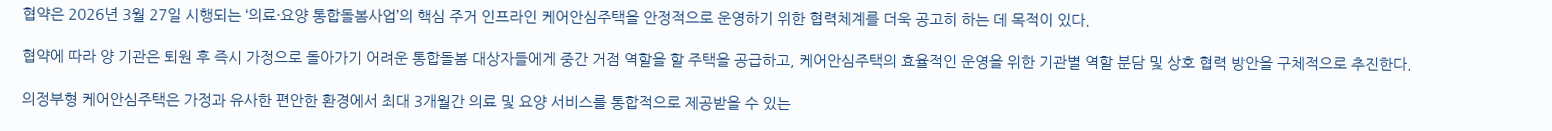협약은 2026년 3월 27일 시행되는 ‘의료·요양 통합돌봄사업’의 핵심 주거 인프라인 케어안심주택을 안정적으로 운영하기 위한 협력체계를 더욱 공고히 하는 데 목적이 있다.

협약에 따라 양 기관은 퇴원 후 즉시 가정으로 돌아가기 어려운 통합돌봄 대상자들에게 중간 거점 역할을 할 주택을 공급하고, 케어안심주택의 효율적인 운영을 위한 기관별 역할 분담 및 상호 협력 방안을 구체적으로 추진한다.

의정부형 케어안심주택은 가정과 유사한 편안한 환경에서 최대 3개월간 의료 및 요양 서비스를 통합적으로 제공받을 수 있는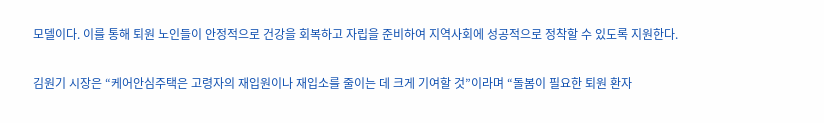모델이다. 이를 통해 퇴원 노인들이 안정적으로 건강을 회복하고 자립을 준비하여 지역사회에 성공적으로 정착할 수 있도록 지원한다.

김원기 시장은 “케어안심주택은 고령자의 재입원이나 재입소를 줄이는 데 크게 기여할 것”이라며 “돌봄이 필요한 퇴원 환자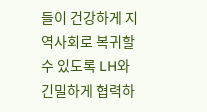들이 건강하게 지역사회로 복귀할 수 있도록 LH와 긴밀하게 협력하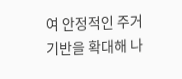여 안정적인 주거 기반을 확대해 나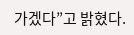가겠다”고 밝혔다.